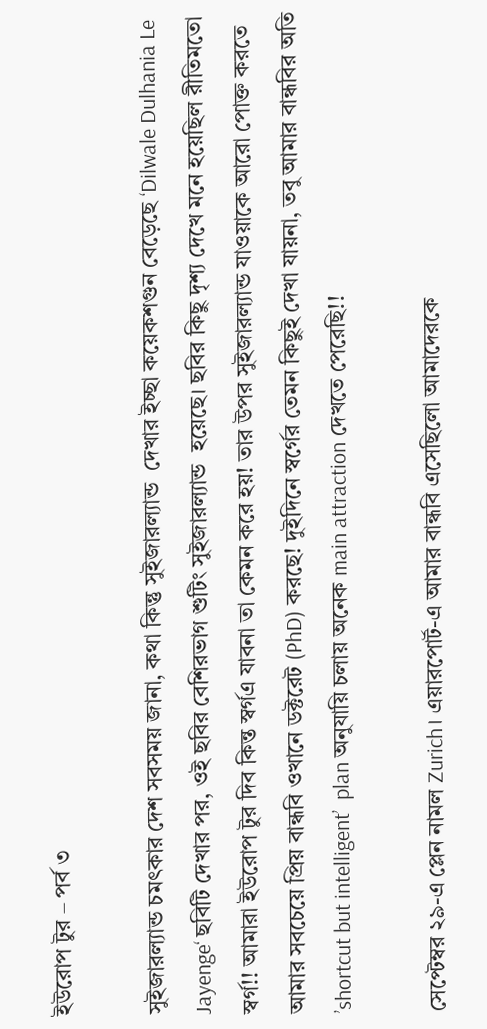ইউরোপ টুর – পর্ব ৩

সুইজারল্যান্ড চমৎকার দেশ সবসময় জানা, কথা কিন্তু সুইজারল্যান্ড  দেখার ইচ্ছা কয়েকশগুন বেড়েছে ‘Dilwale Dulhania Le Jayenge‘ ছবিটি দেখার পর, ওই ছবির বেশিরভাগ শুটিং সুইজারল্যান্ড  হয়েছে। ছবির কিছু দৃশ্য দেখে মনে হয়েছিল রীতিমতো স্বর্গ!! আমারা ইউরোপ টুর দিব কিন্ত স্বর্গএ যাবনা তা কেমন করে হয়! তার উপর সুইজারল্যান্ড যাওয়াকে আরো পোক্ত করতে আমার সবচেয়ে প্রিয় বান্ধবি ওখানে ডক্টরেট (PhD) করছে! দুইদিনে স্বর্গের তেমন কিছুই দেখা যায়না, তবু আমার বান্ধবির অতি ’shortcut but intelligent’  plan অনুযায়ি চলায় অনেক main attraction দেখতে পেরেছি!!

সেপ্টেম্বর ২৯-এ প্লেন নামল Zurich। এয়ারপোর্ট-এ আমার বান্ধবি এসেছিলো আমাদেরকে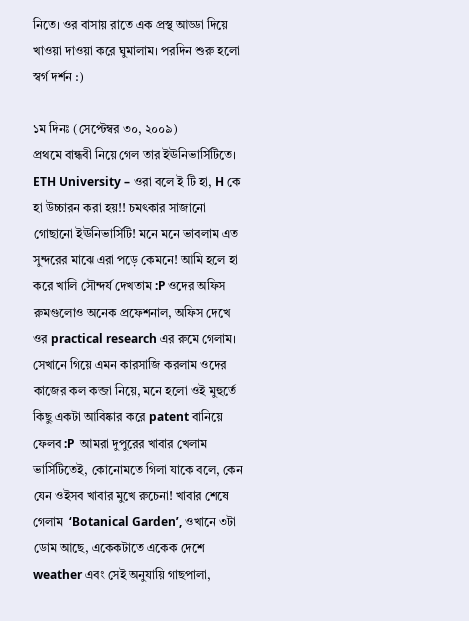নিতে। ওর বাসায় রাতে এক প্রস্থ আড্ডা দিয়ে খাওয়া দাওয়া করে ঘুমালাম। পরদিন শুরু হলো স্বর্গ দর্শন :)

১ম দিনঃ (সেপ্টেম্বর ৩০, ২০০৯)
প্রথমে বান্ধবী নিয়ে গেল তার ইঊনিভার্সিটিতে। ETH University – ওরা বলে ই টি হা, H কে হা উচ্চারন করা হয়!! চমৎকার সাজানো গোছানো ইঊনিভার্সিটি! মনে মনে ভাবলাম এত সুন্দরের মাঝে এরা পড়ে কেমনে! আমি হলে হা করে খালি সৌন্দর্য দেখতাম :P ওদের অফিস রুমগুলোও অনেক প্রফেশনাল, অফিস দেখে ওর practical research এর রুমে গেলাম। সেখানে গিয়ে এমন কারসাজি করলাম ওদের কাজের কল কব্জা নিয়ে, মনে হলো ওই মুহুর্তে কিছু একটা আবিষ্কার করে patent বানিয়ে ফেলব :P  আমরা দুপুরের খাবার খেলাম ভার্সিটিতেই, কোনোমতে গিলা যাকে বলে, কেন যেন ওইসব খাবার মুখে রুচেনা! খাবার শেষে গেলাম  ‘Botanical Garden’, ওখানে ৩টা ডোম আছে, একেকটাতে একেক দেশে weather এবং সেই অনুযায়ি গাছপালা,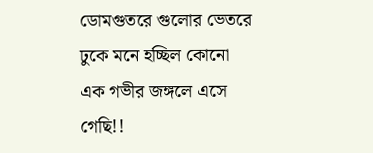ডোমগুতরে গুলোর ভেতরে ঢুকে মনে হচ্ছিল কোনো এক গভীর জঙ্গলে এসে গেছি!!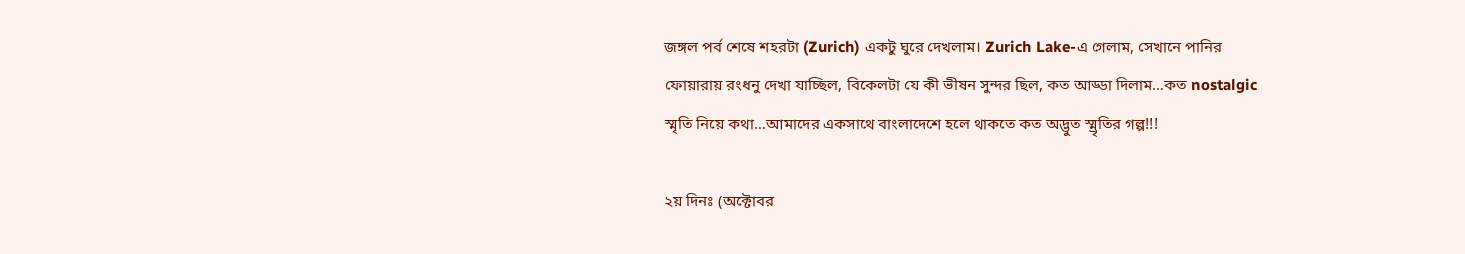জঙ্গল পর্ব শেষে শহরটা (Zurich) একটু ঘুরে দেখলাম। Zurich Lake-এ গেলাম, সেখানে পানির ফোয়ারায় রংধনু দেখা যাচ্ছিল, বিকেলটা যে কী ভীষন সুন্দর ছিল, কত আড্ডা দিলাম…কত nostalgic স্মৃতি নিয়ে কথা…আমাদের একসাথে বাংলাদেশে হলে থাকতে কত অদ্ভুত স্ম্রৃতির গল্প!!!

২য় দিনঃ (অক্টোবর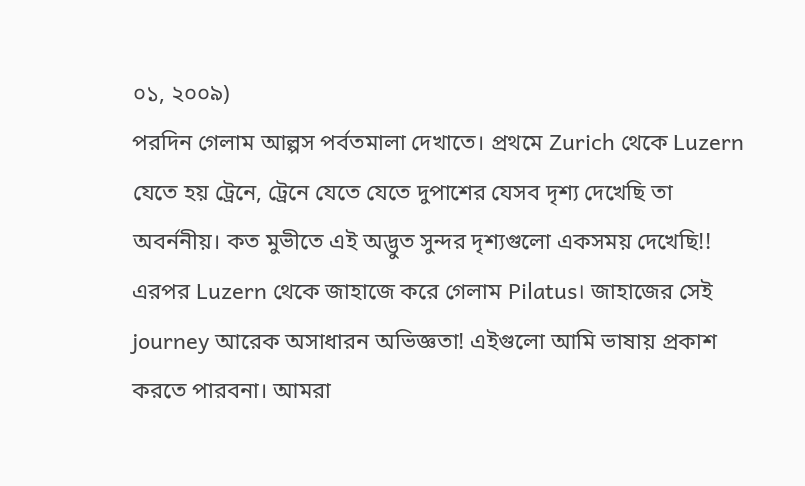০১, ২০০৯)
পরদিন গেলাম আল্পস পর্বতমালা দেখাতে। প্রথমে Zurich থেকে Luzern যেতে হয় ট্রেনে, ট্রেনে যেতে যেতে দুপাশের যেসব দৃশ্য দেখেছি তা অবর্ননীয়। কত মুভীতে এই অদ্ভুত সুন্দর দৃশ্যগুলো একসময় দেখেছি!! এরপর Luzern থেকে জাহাজে করে গেলাম Pilatus। জাহাজের সেই journey আরেক অসাধারন অভিজ্ঞতা! এইগুলো আমি ভাষায় প্রকাশ করতে পারবনা। আমরা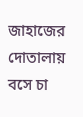জাহাজের দোতালায় বসে চা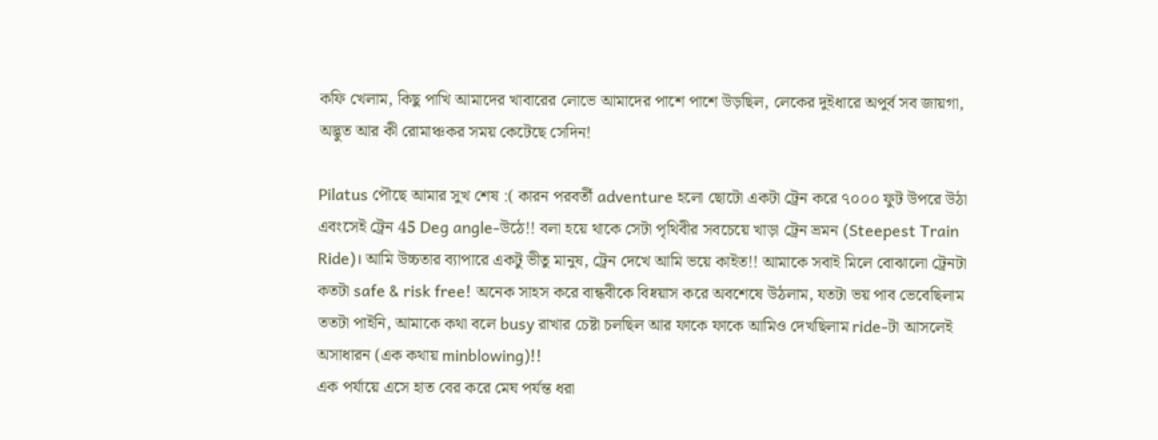কফি খেলাম, কিছু পাখি আমাদের খাবারের লোভে আমাদের পাশে পাশে উড়ছিল, লেকের দুইধারে অপুর্ব সব জায়গা, অদ্ভুত আর কী রোমাঞ্চকর সময় কেটেছে সেদিন!

Pilatus পৌছে আমার সুখ শেষ :( কারন পরবর্তী adventure হলো ছোটো একটা ট্রেন করে ৭০০০ ফুট উপরে উঠা এবংসেই ট্রেন 45 Deg angle-উঠে!! বলা হয়ে থাকে সেটা পৃথিবীর সবচেয়ে খাড়া ট্রেন ভ্রমন (Steepest Train Ride)। আমি উচ্চতার ব্যাপারে একটু ভীতু মানুষ, ট্রেন দেখে আমি ভয়ে কাইত!! আমাকে সবাই মিলে বোঝালো ট্রেনটা কতটা safe & risk free! অনেক সাহস করে বান্ধবীকে বিষ্বয়াস করে অবশেষে উঠলাম, যতটা ভয় পাব ভেবেছিলাম ততটা পাইনি, আমাকে কথা বলে busy রাখার চেষ্টা চলছিল আর ফাকে ফাকে আমিও দেখছিলাম ride-টা আসলেই অসাধারন (এক কথায় minblowing)!!
এক পর্যায়ে এসে হাত বের করে মেঘ পর্যন্ত ধরা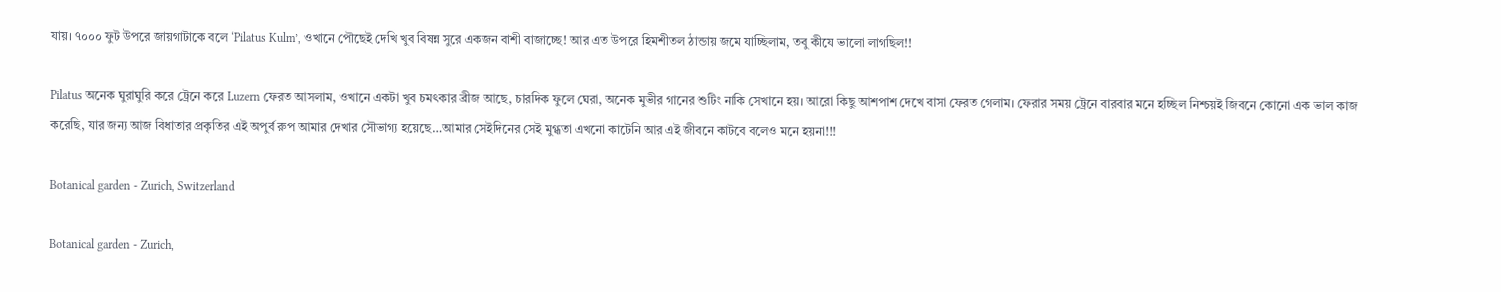যায়। ৭০০০ ফুট উপরে জায়গাটাকে বলে ‘Pilatus Kulm’, ওখানে পৌছেই দেখি খুব বিষন্ন সুরে একজন বাশী বাজাচ্ছে! আর এত উপরে হিমশীতল ঠান্ডায় জমে যাচ্ছিলাম, তবু কীযে ভালো লাগছিল!!

Pilatus অনেক ঘুরাঘুরি করে ট্রেনে করে Luzern ফেরত আসলাম, ওখানে একটা খুব চমৎকার ব্রীজ আছে, চারদিক ফুলে ঘেরা, অনেক মুভীর গানের শুটিং নাকি সেখানে হয়। আরো কিছু আশপাশ দেখে বাসা ফেরত গেলাম। ফেরার সময় ট্রেনে বারবার মনে হচ্ছিল নিশ্চয়ই জিবনে কোনো এক ভাল কাজ করেছি, যার জন্য আজ বিধাতার প্রকৃতির এই অপুর্ব রুপ আমার দেখার সৌভাগ্য হয়েছে…আমার সেইদিনের সেই মুগ্ধতা এখনো কাটেনি আর এই জীবনে কাটবে বলেও মনে হয়না!!!

Botanical garden - Zurich, Switzerland

Botanical garden - Zurich,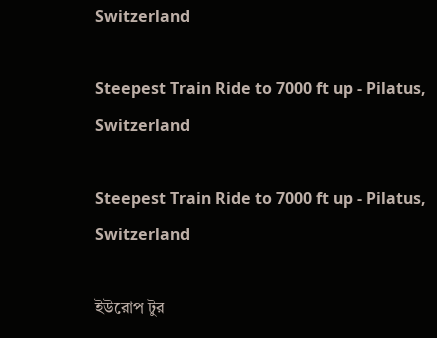Switzerland

Steepest Train Ride to 7000 ft up - Pilatus, Switzerland

Steepest Train Ride to 7000 ft up - Pilatus, Switzerland

ইউরোপ টুর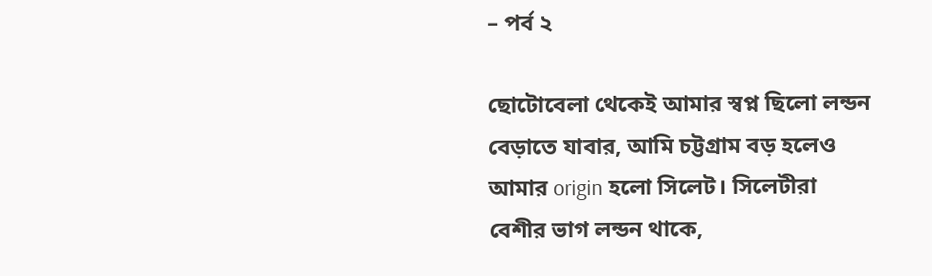– পর্ব ২

ছোটোবেলা থেকেই আমার স্বপ্ন ছিলো লন্ডন বেড়াতে যাবার, আমি চট্টগ্রাম বড় হলেও আমার origin হলো সিলেট। সিলেটীরা বেশীর ভাগ লন্ডন থাকে,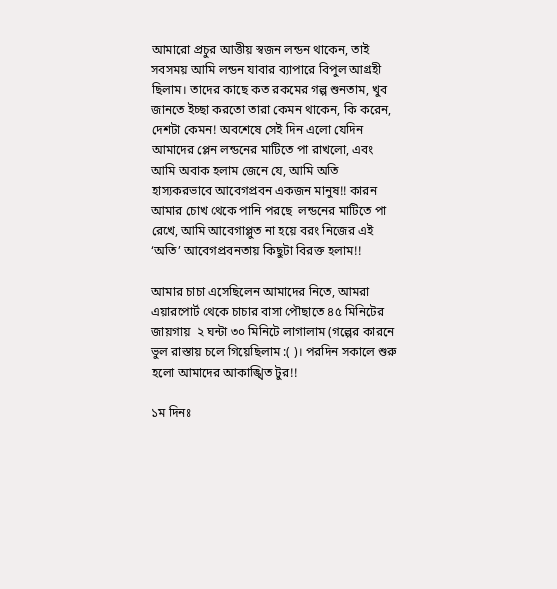আমারো প্রচুর আত্তীয় স্বজন লন্ডন থাকেন, তাই সবসময় আমি লন্ডন যাবার ব্যাপারে বিপুল আগ্রহী ছিলাম। তাদের কাছে কত রকমের গল্প শুনতাম, খুব জানতে ইচ্ছা করতো তারা কেমন থাকেন, কি করেন, দেশটা কেমন! অবশেষে সেই দিন এলো যেদিন আমাদের প্লেন লন্ডনের মাটিতে পা রাখলো, এবং আমি অবাক হলাম জেনে যে, আমি অতি হাস্যকরভাবে আবেগপ্রবন একজন মানুষ!! কারন আমার চোখ থেকে পানি পরছে  লন্ডনের মাটিতে পা রেখে, আমি আবেগাপ্লুত না হয়ে বরং নিজের এই ‘অতি’ আবেগপ্রবনতায় কিছুটা বিরক্ত হলাম!!

আমার চাচা এসেছিলেন আমাদের নিতে, আমরা এয়ারপোর্ট থেকে চাচার বাসা পৌছাতে ৪৫ মিনিটের জায়গায়  ২ ঘন্টা ৩০ মিনিটে লাগালাম (গল্পের কারনে ভুল রাস্তায় চলে গিয়েছিলাম :( )। পরদিন সকালে শুরু হলো আমাদের আকাঙ্খিত টুর!!

১ম দিনঃ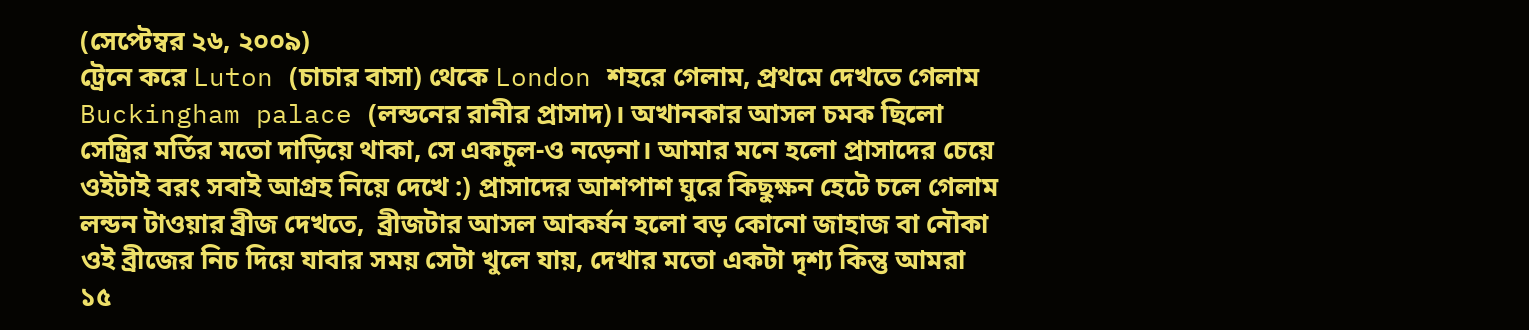(সেপ্টেম্বর ২৬, ২০০৯)
ট্রেনে করে Luton (চাচার বাসা) থেকে London শহরে গেলাম, প্রথমে দেখতে গেলাম Buckingham palace (লন্ডনের রানীর প্রাসাদ)। অখানকার আসল চমক ছিলো সেন্ত্রির মর্তির মতো দাড়িয়ে থাকা, সে একচুল-ও নড়েনা। আমার মনে হলো প্রাসাদের চেয়ে ওইটাই বরং সবাই আগ্রহ নিয়ে দেখে :) প্রাসাদের আশপাশ ঘুরে কিছুক্ষন হেটে চলে গেলাম লন্ডন টাওয়ার ব্রীজ দেখতে,  ব্রীজটার আসল আকর্ষন হলো বড় কোনো জাহাজ বা নৌকা ওই ব্রীজের নিচ দিয়ে যাবার সময় সেটা খুলে যায়, দেখার মতো একটা দৃশ্য কিন্তু আমরা ১৫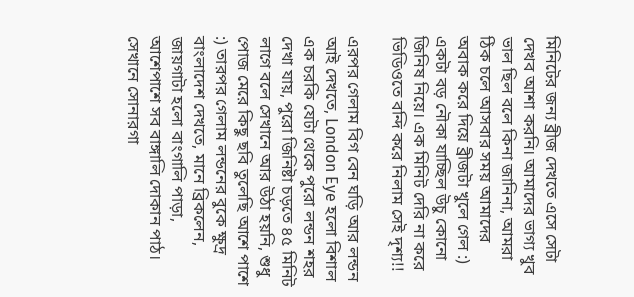মিনিটের জন্য ব্রীজ দেখতে এসে সেটা দেখব আশা করনি। আমাদের ভাগ্য খুব ভাল ছিল বলে কিনা জানিনা, আমরা ঠিক চলে আসবার সময় আমাদের অবাক করে দিয়ে ব্রীজটা খুলে গেল :) একটা বড় নৌকা যাচ্ছিল উচু কোনো জিনিষ নিয়ে। এক মিনিট দেরি না করে ভিডিওতে বন্দি করে নিলাম সেই দৃশ্য!!

এরপর গেলাম বিগ বেন ঘড়ি আর লন্ডন আই দেখতে, London Eye হলো বিশাল এক চরকি যেটা থেকে পুরো লন্ডন শহর দেখা যায়, পুরো জিনিষ্টা চড়তে ৪৫ মিনিট লাগে বলে সেখানে আর উঠা হয়নি, শুধু পোজ মেরে কিছু ছবি তুলেছি আশে পাশে :) তারপর গেলাম লন্ডনের বুকে ক্ষুদ্র বাংলাদেশ দেখতে, মানে ব্রিকলেন, জায়গাটা হলো বাংগালি পাড়া, আশেপাশে সব বাঙ্গালি দোকান পাঠ। সেখানে সোনারগা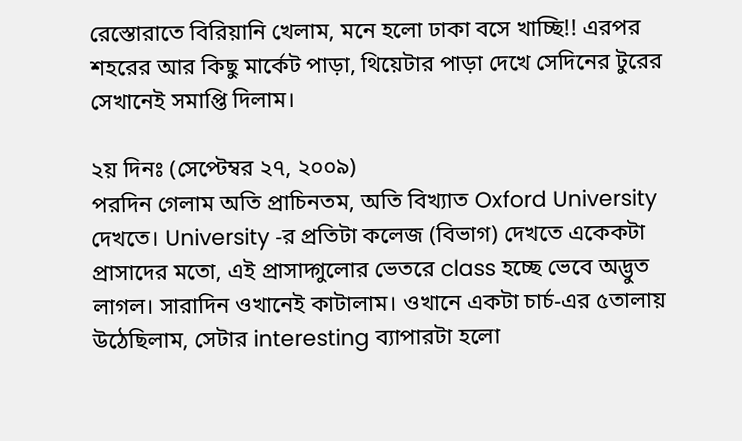রেস্তোরাতে বিরিয়ানি খেলাম, মনে হলো ঢাকা বসে খাচ্ছি!! এরপর শহরের আর কিছু মার্কেট পাড়া, থিয়েটার পাড়া দেখে সেদিনের টুরের সেখানেই সমাপ্তি দিলাম।

২য় দিনঃ (সেপ্টেম্বর ২৭, ২০০৯)
পরদিন গেলাম অতি প্রাচিনতম, অতি বিখ্যাত Oxford University দেখতে। University -র প্রতিটা কলেজ (বিভাগ) দেখতে একেকটা প্রাসাদের মতো, এই প্রাসাদ্গুলোর ভেতরে class হচ্ছে ভেবে অদ্ভুত লাগল। সারাদিন ওখানেই কাটালাম। ওখানে একটা চার্চ-এর ৫তালায় উঠেছিলাম, সেটার interesting ব্যাপারটা হলো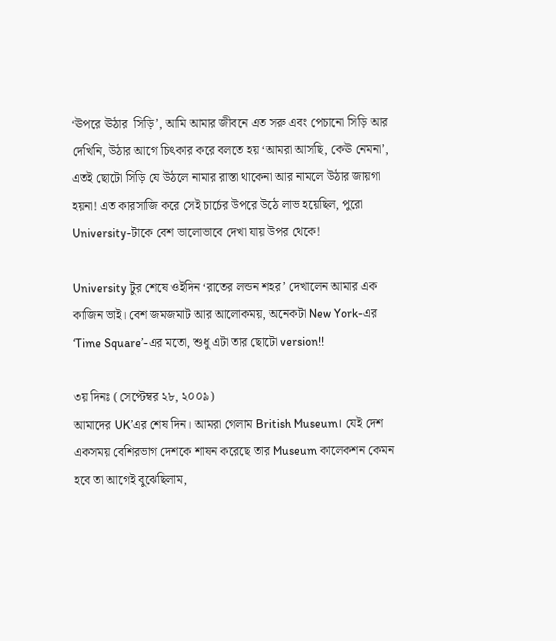‘ঊপরে ঊঠার  সিড়ি’, আমি আমার জীবনে এত সরু এবং পেচানো সিড়ি আর দেখিনি, উঠার আগে চিৎকার করে বলতে হয় ‘আমরা আসছি, কেঊ নেমনা’, এতই ছোটো সিড়ি যে উঠলে নামার রাস্তা থাকেনা আর নামলে উঠার জায়গা হয়না! এত কারসাজি করে সেই চার্চের উপরে উঠে লাভ হয়েছিল, পুরো University-টাকে বেশ ভালোভাবে দেখা যায় উপর থেকে!

University টুর শেষে ওইদিন ‘রাতের লন্ডন শহর’ দেখালেন আমার এক কাজিন ভাই। বেশ জমজমাট আর আলোকময়, অনেকটা New York-এর ‘Time Square’-এর মতো, শুধু এটা তার ছোটো version!!

৩য় দিনঃ (সেপ্টেম্বর ২৮, ২০০৯)
আমাদের UK’এর শেষ দিন। আমরা গেলাম British Museum। যেই দেশ একসময় বেশিরভাগ দেশকে শাষন করেছে তার Museum কালেকশন কেমন হবে তা আগেই বুঝেছিলাম,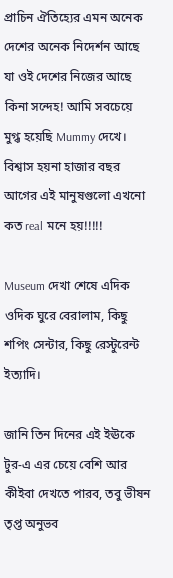প্রাচিন ঐতিহ্যের এমন অনেক দেশের অনেক নিদের্শন আছে যা ওই দেশের নিজের আছে কিনা সন্দেহ! আমি সবচেয়ে মুগ্ধ হয়েছি Mummy দেখে। বিশ্বাস হয়না হাজার বছর আগের এই মানুষগুলো এখনো কত real মনে হয়!!!!!

Museum দেখা শেষে এদিক ওদিক ঘুরে বেরালাম, কিছু শপিং সেন্টার, কিছু রেস্টুরেন্ট ইত্যাদি।

জানি তিন দিনের এই ইঊকে টুর-এ এর চেয়ে বেশি আর কীইবা দেখতে পারব, তবু ভীষন তৃপ্ত অনুভব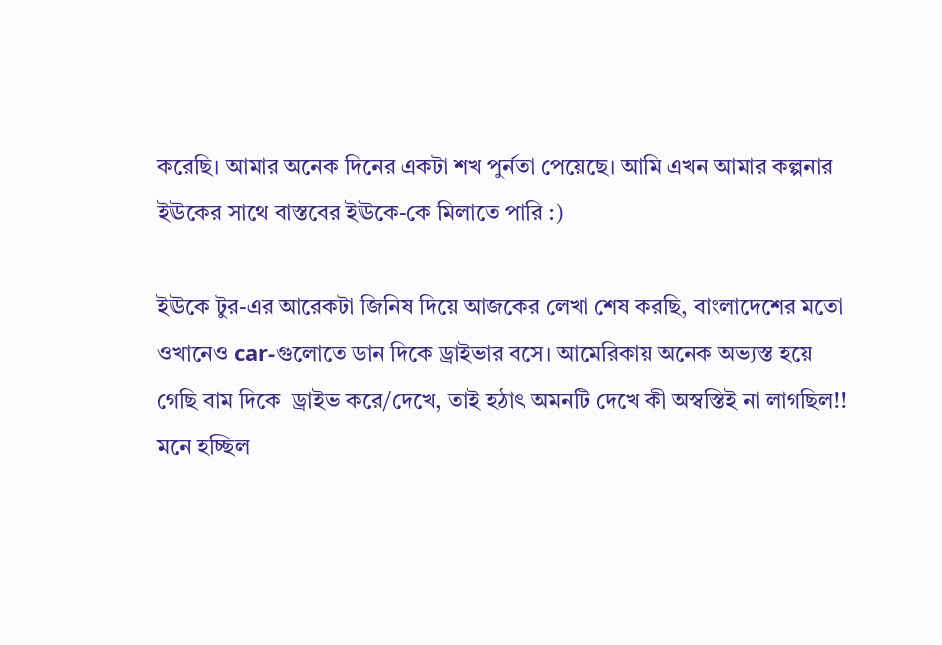করেছি। আমার অনেক দিনের একটা শখ পুর্নতা পেয়েছে। আমি এখন আমার কল্পনার ইঊকের সাথে বাস্তবের ইঊকে-কে মিলাতে পারি :)

ইঊকে টুর-এর আরেকটা জিনিষ দিয়ে আজকের লেখা শেষ করছি, বাংলাদেশের মতো ওখানেও car-গুলোতে ডান দিকে ড্রাইভার বসে। আমেরিকায় অনেক অভ্যস্ত হয়ে গেছি বাম দিকে  ড্রাইভ করে/দেখে, তাই হঠাৎ অমনটি দেখে কী অস্বস্তিই না লাগছিল!! মনে হচ্ছিল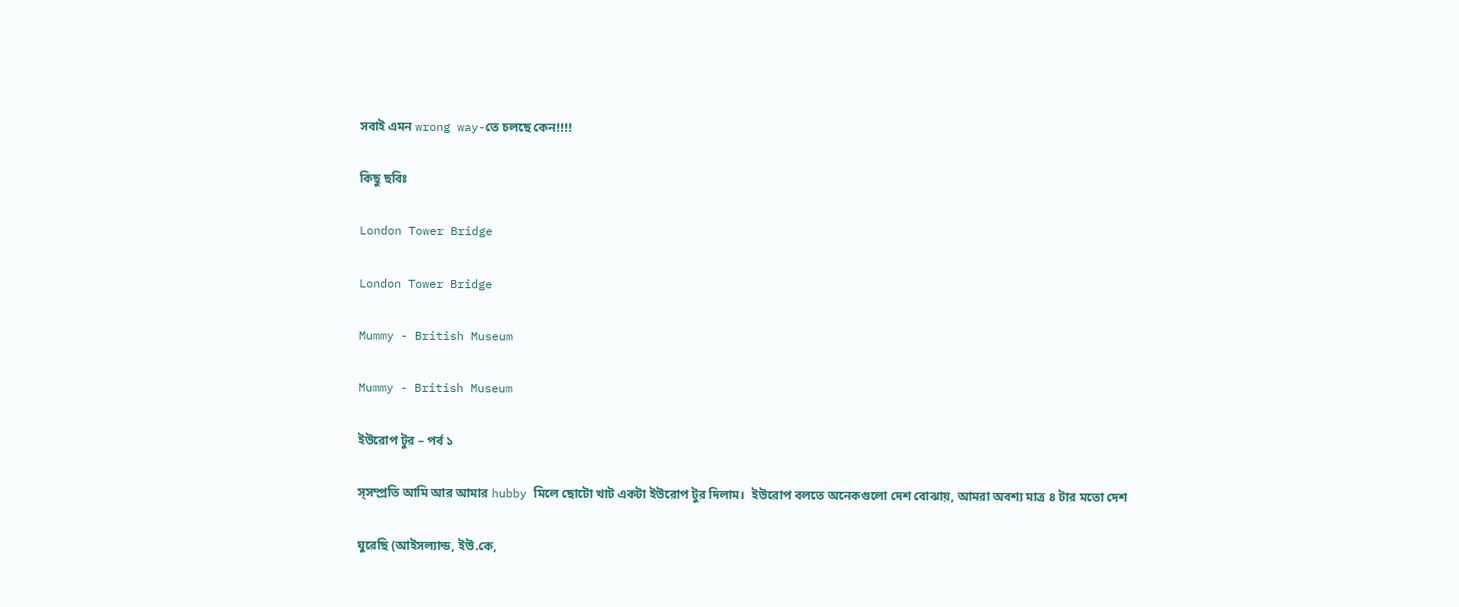সবাই এমন wrong way-তে চলছে কেন!!!!

কিছু ছবিঃ

London Tower Bridge

London Tower Bridge

Mummy - British Museum

Mummy - British Museum

ইউরোপ টুর – পর্ব ১

স্সম্প্রতি আমি আর আমার hubby মিলে ছোটো খাট একটা ইউরোপ টুর দিলাম।  ইউরোপ বলতে অনেকগুলো দেশ বোঝায়, আমরা অবশ্য মাত্র ৪ টার মতো দেশ

ঘুরেছি (আইসল্যান্ড, ইউ.কে,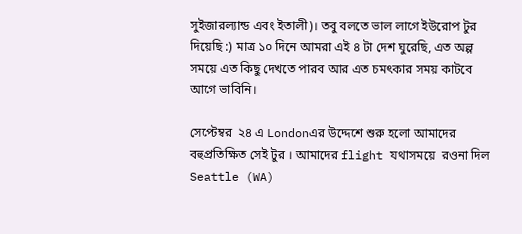সুইজারল্যান্ড এবং ইতালী)। তবু বলতে ভাল লাগে ইউরোপ টুর দিয়েছি :) মাত্র ১০ দিনে আমরা এই ৪ টা দেশ ঘুরেছি, এত অল্প সময়ে এত কিছু দেখতে পারব আর এত চমৎকার সময় কাটবে আগে ভাবিনি।

সেপ্টেম্বর  ২৪ এ Londonএর উদ্দেশে শুরু হলো আমাদের বহুপ্রতিক্ষিত সেই টুর । আমাদের flight যথাসময়ে  রওনা দিল Seattle (WA)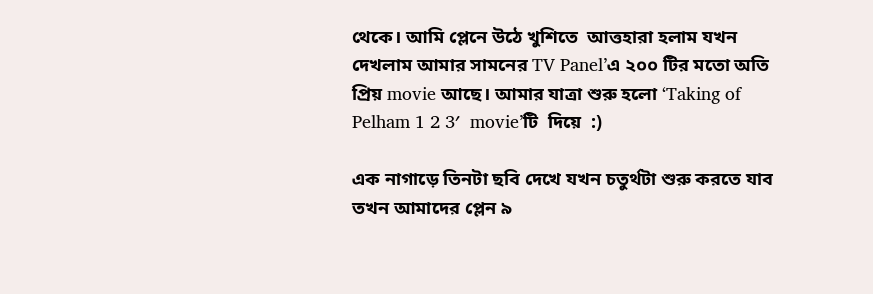থেকে। আমি প্লেনে উঠে খুশিতে  আত্তহারা হলাম যখন দেখলাম আমার সামনের TV Panel’এ ২০০ টির মতো অতি প্রিয় movie আছে। আমার যাত্রা শুরু হলো ‘Taking of Pelham 1 2 3′  movie’টি  দিয়ে  :)

এক নাগাড়ে তিনটা ছবি দেখে যখন চতুর্থটা শুরু করতে যাব তখন আমাদের প্লেন ৯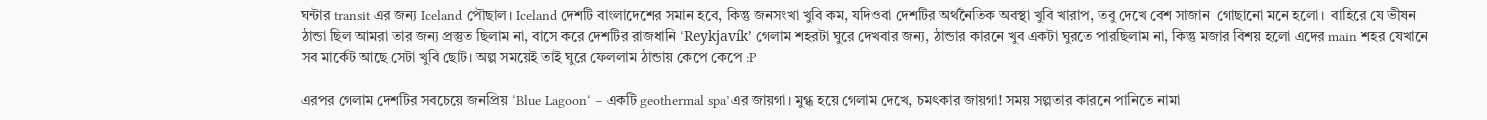ঘন্টার transit এর জন্য Iceland পৌছাল। Iceland দেশটি বাংলাদেশের সমান হবে, কিন্তু জনসংখা খুবি কম, যদিওবা দেশটির অর্থনৈতিক অবস্থা খুবি খারাপ, তবু দেখে বেশ সাজান  গোছানো মনে হলো।  বাহিরে যে ভীষন ঠান্ডা ছিল আমরা তার জন্য প্রস্তুত ছিলাম না, বাসে করে দেশটির রাজধানি ‘Reykjavík’ গেলাম শহরটা ঘুরে দেখবার জন্য, ঠান্ডার কারনে খুব একটা ঘুরতে পারছিলাম না, কিন্তু মজার বিশয় হলো এদের main শহর যেখানে সব মার্কেট আছে সেটা খুবি ছোট। অল্প সময়েই তাই ঘুরে ফেললাম ঠান্ডায় কেপে কেপে :P

এরপর গেলাম দেশটির সবচেয়ে জনপ্রিয় ‘Blue Lagoon‘ – একটি geothermal spa’এর জায়গা। মুগ্ধ হয়ে গেলাম দেখে, চমৎকার জায়গা! সময় সল্পতার কারনে পানিতে নামা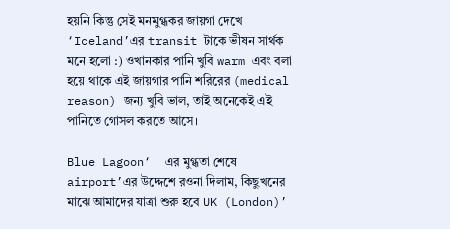হয়নি কিন্তু সেই মনমুগ্ধকর জায়গা দেখে ‘Iceland’এর transit টাকে ভীষন সার্থক মনে হলো :) ওখানকার পানি খুবি warm এবং বলা হয়ে থাকে এই জায়গার পানি শরিরের (medical reason) জন্য খুবি ভাল, তাই অনেকেই এই পানিতে গোসল করতে আসে।

Blue Lagoon‘  এর মুগ্ধতা শেষে airport’এর উদ্দেশে রওনা দিলাম, কিছুখনের মাঝে আমাদের যাত্রা শুরু হবে UK (London)’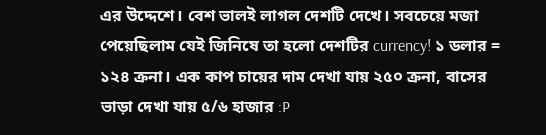এর উদ্দেশে। বেশ ভালই লাগল দেশটি দেখে। সবচেয়ে মজা পেয়েছিলাম যেই জিনিষে তা হলো দেশটির currency! ১ ডলার = ১২৪ ক্রনা। এক কাপ চায়ের দাম দেখা যায় ২৫০ ক্রনা, বাসের ভাড়া দেখা যায় ৫/৬ হাজার :P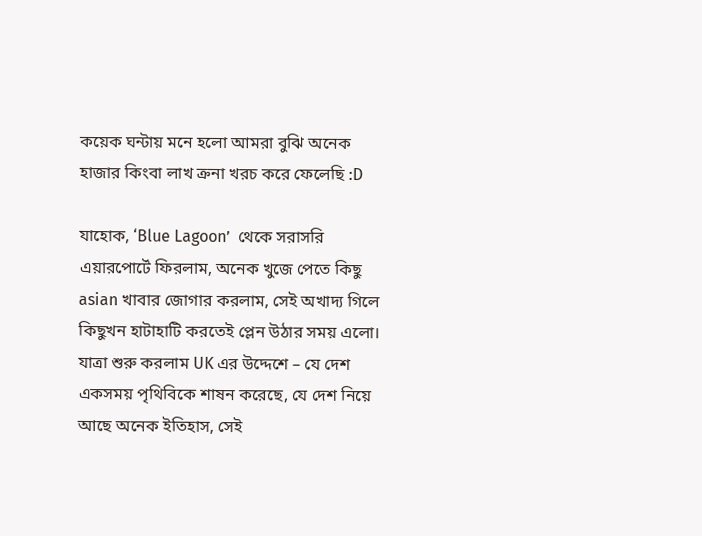কয়েক ঘন্টায় মনে হলো আমরা বুঝি অনেক হাজার কিংবা লাখ ক্রনা খরচ করে ফেলেছি :D

যাহোক, ‘Blue Lagoon’  থেকে সরাসরি এয়ারপোর্টে ফিরলাম, অনেক খুজে পেতে কিছু asian খাবার জোগার করলাম, সেই অখাদ্য গিলে কিছুখন হাটাহাটি করতেই প্লেন উঠার সময় এলো। যাত্রা শুরু করলাম UK এর উদ্দেশে – যে দেশ একসময় পৃথিবিকে শাষন করেছে, যে দেশ নিয়ে আছে অনেক ইতিহাস, সেই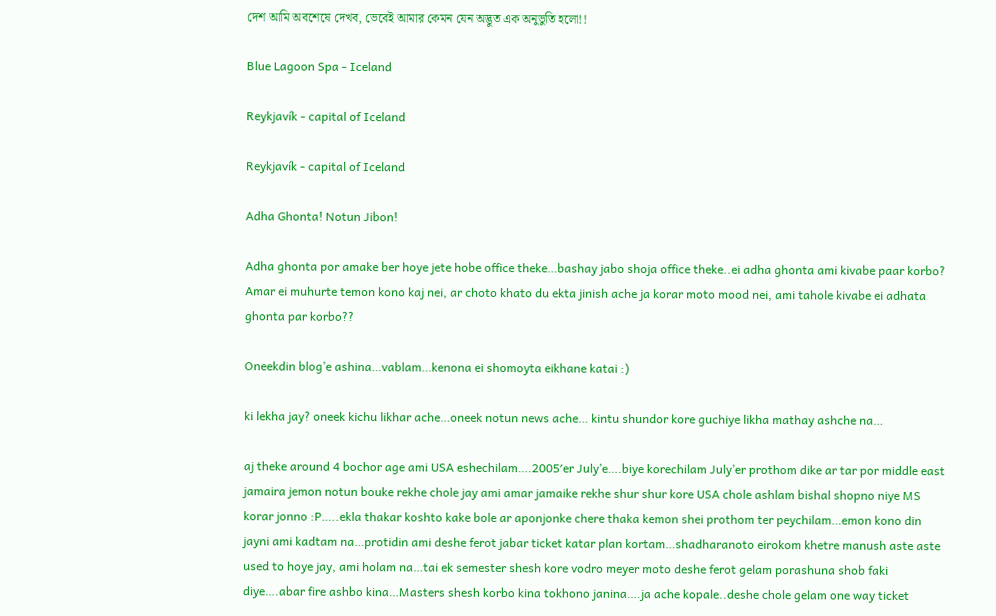দেশ আমি অবশেষে দেখব, ভেবেই আমার কেমন যেন অদ্ভুত এক অনুভুতি হলো!!

Blue Lagoon Spa - Iceland

Reykjavík - capital of Iceland

Reykjavík - capital of Iceland

Adha Ghonta! Notun Jibon!

Adha ghonta por amake ber hoye jete hobe office theke…bashay jabo shoja office theke..ei adha ghonta ami kivabe paar korbo? Amar ei muhurte temon kono kaj nei, ar choto khato du ekta jinish ache ja korar moto mood nei, ami tahole kivabe ei adhata ghonta par korbo??

Oneekdin blog’e ashina…vablam…kenona ei shomoyta eikhane katai :)

ki lekha jay? oneek kichu likhar ache…oneek notun news ache… kintu shundor kore guchiye likha mathay ashche na…

aj theke around 4 bochor age ami USA eshechilam….2005′er July’e….biye korechilam July’er prothom dike ar tar por middle east jamaira jemon notun bouke rekhe chole jay ami amar jamaike rekhe shur shur kore USA chole ashlam bishal shopno niye MS korar jonno :P…..ekla thakar koshto kake bole ar aponjonke chere thaka kemon shei prothom ter peychilam…emon kono din jayni ami kadtam na…protidin ami deshe ferot jabar ticket katar plan kortam…shadharanoto eirokom khetre manush aste aste used to hoye jay, ami holam na…tai ek semester shesh kore vodro meyer moto deshe ferot gelam porashuna shob faki diye….abar fire ashbo kina…Masters shesh korbo kina tokhono janina….ja ache kopale..deshe chole gelam one way ticket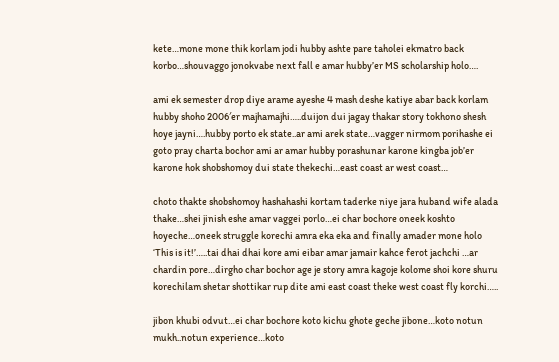kete…mone mone thik korlam jodi hubby ashte pare taholei ekmatro back korbo…shouvaggo jonokvabe next fall e amar hubby’er MS scholarship holo….

ami ek semester drop diye arame ayeshe 4 mash deshe katiye abar back korlam hubby shoho 2006′er majhamajhi…..duijon dui jagay thakar story tokhono shesh hoye jayni….hubby porto ek state..ar ami arek state…vagger nirmom porihashe ei goto pray charta bochor ami ar amar hubby porashunar karone kingba job’er karone hok shobshomoy dui state thekechi…east coast ar west coast…

choto thakte shobshomoy hashahashi kortam taderke niye jara huband wife alada thake…shei jinish eshe amar vaggei porlo…ei char bochore oneek koshto hoyeche…oneek struggle korechi amra eka eka and finally amader mone holo ‘This is it!’…..tai dhai dhai kore ami eibar amar jamair kahce ferot jachchi …ar chardin pore…dirgho char bochor age je story amra kagoje kolome shoi kore shuru korechilam shetar shottikar rup dite ami east coast theke west coast fly korchi…..

jibon khubi odvut…ei char bochore koto kichu ghote geche jibone…koto notun mukh..notun experience…koto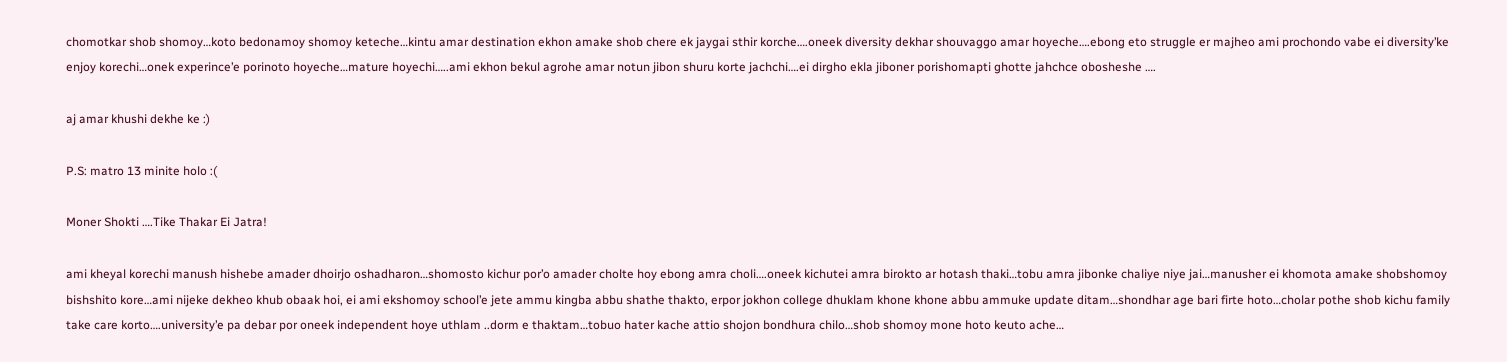chomotkar shob shomoy…koto bedonamoy shomoy keteche…kintu amar destination ekhon amake shob chere ek jaygai sthir korche….oneek diversity dekhar shouvaggo amar hoyeche….ebong eto struggle er majheo ami prochondo vabe ei diversity’ke enjoy korechi…onek experince’e porinoto hoyeche…mature hoyechi…..ami ekhon bekul agrohe amar notun jibon shuru korte jachchi….ei dirgho ekla jiboner porishomapti ghotte jahchce obosheshe ….

aj amar khushi dekhe ke :)

P.S: matro 13 minite holo :(

Moner Shokti ….Tike Thakar Ei Jatra!

ami kheyal korechi manush hishebe amader dhoirjo oshadharon…shomosto kichur por’o amader cholte hoy ebong amra choli….oneek kichutei amra birokto ar hotash thaki…tobu amra jibonke chaliye niye jai…manusher ei khomota amake shobshomoy bishshito kore…ami nijeke dekheo khub obaak hoi, ei ami ekshomoy school’e jete ammu kingba abbu shathe thakto, erpor jokhon college dhuklam khone khone abbu ammuke update ditam…shondhar age bari firte hoto…cholar pothe shob kichu family take care korto….university’e pa debar por oneek independent hoye uthlam ..dorm e thaktam…tobuo hater kache attio shojon bondhura chilo…shob shomoy mone hoto keuto ache…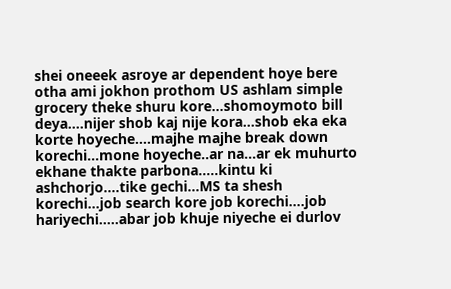shei oneeek asroye ar dependent hoye bere otha ami jokhon prothom US ashlam simple grocery theke shuru kore…shomoymoto bill deya….nijer shob kaj nije kora…shob eka eka korte hoyeche….majhe majhe break down korechi…mone hoyeche..ar na…ar ek muhurto ekhane thakte parbona…..kintu ki ashchorjo….tike gechi…MS ta shesh korechi…job search kore job korechi….job hariyechi…..abar job khuje niyeche ei durlov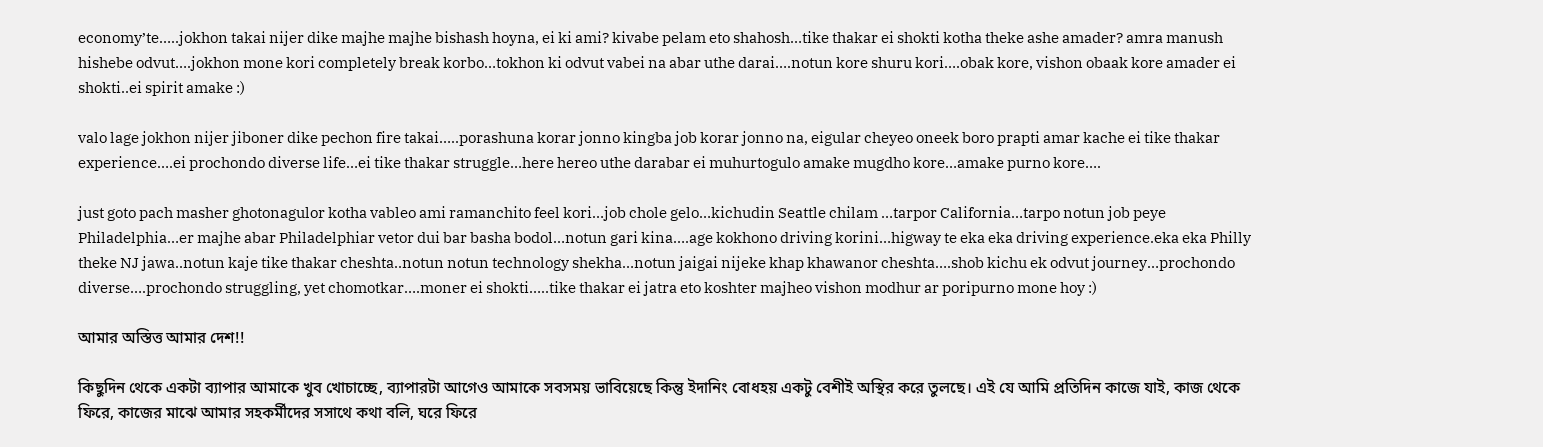economy’te…..jokhon takai nijer dike majhe majhe bishash hoyna, ei ki ami? kivabe pelam eto shahosh…tike thakar ei shokti kotha theke ashe amader? amra manush hishebe odvut….jokhon mone kori completely break korbo…tokhon ki odvut vabei na abar uthe darai….notun kore shuru kori….obak kore, vishon obaak kore amader ei shokti..ei spirit amake :)

valo lage jokhon nijer jiboner dike pechon fire takai…..porashuna korar jonno kingba job korar jonno na, eigular cheyeo oneek boro prapti amar kache ei tike thakar experience….ei prochondo diverse life…ei tike thakar struggle…here hereo uthe darabar ei muhurtogulo amake mugdho kore…amake purno kore….

just goto pach masher ghotonagulor kotha vableo ami ramanchito feel kori…job chole gelo…kichudin Seattle chilam …tarpor California…tarpo notun job peye Philadelphia…er majhe abar Philadelphiar vetor dui bar basha bodol…notun gari kina….age kokhono driving korini…higway te eka eka driving experience.eka eka Philly theke NJ jawa..notun kaje tike thakar cheshta..notun notun technology shekha…notun jaigai nijeke khap khawanor cheshta….shob kichu ek odvut journey…prochondo diverse….prochondo struggling, yet chomotkar….moner ei shokti…..tike thakar ei jatra eto koshter majheo vishon modhur ar poripurno mone hoy :)

আমার অস্তিত্ত আমার দেশ!!

কিছুদিন থেকে একটা ব্যাপার আমাকে খুব খোচাচ্ছে, ব্যাপারটা আগেও আমাকে সবসময় ভাবিয়েছে কিন্তু ইদানিং বোধহয় একটু বেশীই অস্থির করে তুলছে। এই যে আমি প্রতিদিন কাজে যাই, কাজ থেকে ফিরে, কাজের মাঝে আমার সহকর্মীদের সসাথে কথা বলি, ঘরে ফিরে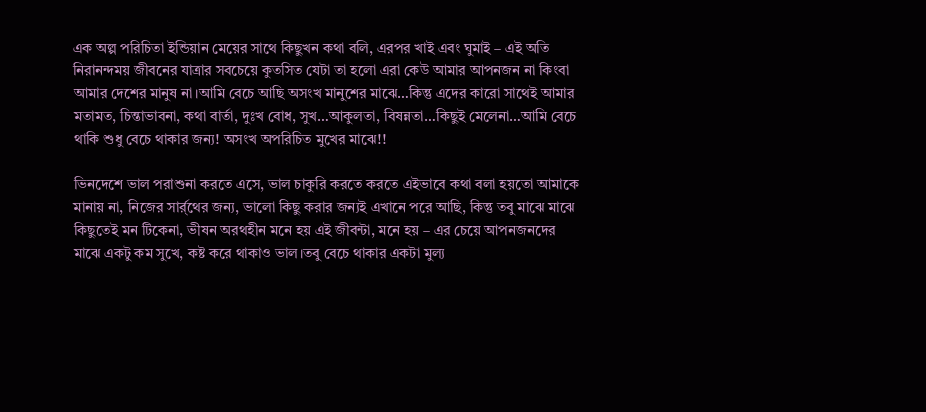এক অল্প পরিচিতা ইন্ডিয়ান মেয়ের সাথে কিছুখন কথা বলি, এরপর খাই এবং ঘুমাই – এই অতি নিরানন্দময় জীবনের যাত্রার সবচেয়ে কুতসিত যেটা তা হলো এরা কেউ আমার আপনজন না কিংবা আমার দেশের মানুষ না।আমি বেচে আছি অসংখ মানুশের মাঝে…কিন্তু এদের কারো সাথেই আমার মতামত, চিন্তাভাবনা, কথা বার্তা, দুঃখ বোধ, সুখ…আকুলতা, বিষন্নতা…কিছুই মেলেনা…আমি বেচে থাকি শুধু বেচে থাকার জন্য! অসংখ অপরিচিত মুখের মাঝে!!

ভিনদেশে ভাল পরাশুনা করতে এসে, ভাল চাকুরি করতে করতে এইভাবে কথা বলা হয়তো আমাকে মানায় না, নিজের সার্র্থের জন্য, ভালো কিছু করার জন্যই এখানে পরে আছি, কিন্তু তবু মাঝে মাঝে কিছুতেই মন টিকেনা, ভীষন অরথহীন মনে হয় এই জীবন্টা, মনে হয় – এর চেয়ে আপনজনদের মাঝে একটু কম সুখে, কষ্ট করে থাকাও ভাল।তবু বেচে থাকার একটা মুল্য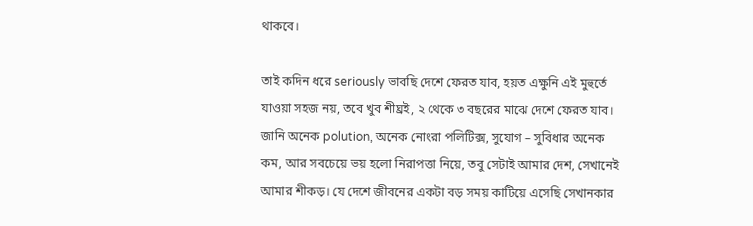থাকবে।

তাই কদিন ধরে seriously ভাবছি দেশে ফেরত যাব, হয়ত এক্ষুনি এই মুহুর্তে যাওয়া সহজ নয়, তবে খুব শীঘ্রই, ২ থেকে ৩ বছরের মাঝে দেশে ফেরত যাব। জানি অনেক polution, অনেক নোংরা পলিটিক্স, সুযোগ – সুবিধার অনেক কম, আর সবচেয়ে ভয় হলো নিরাপত্তা নিয়ে, তবু সেটাই আমার দেশ, সেখানেই আমার শীকড়। যে দেশে জীবনের একটা বড় সময় কাটিয়ে এসেছি সেখানকার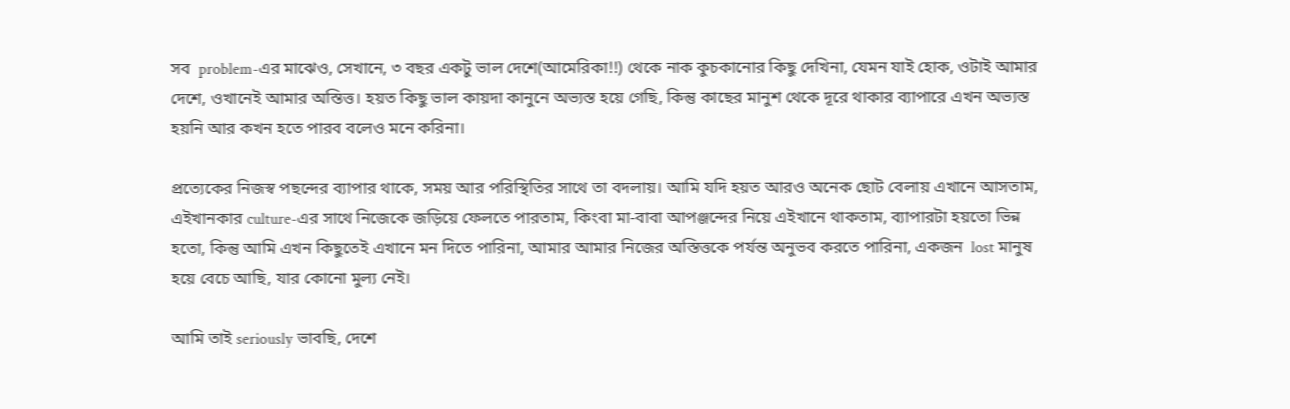সব  problem-এর মাঝেও, সেখানে, ৩ বছর একটু ভাল দেশে(আমেরিকা!!) থেকে নাক কুচকানোর কিছু দেখিনা, যেমন যাই হোক, ওটাই আমার দেশে, ওখানেই আমার অস্তিত্ত। হয়ত কিছু ভাল কায়দা কানুনে অভ্যস্ত হয়ে গেছি, কিন্তু কাছের মানুশ থেকে দূরে থাকার ব্যাপারে এখন অভ্যস্ত হয়নি আর কখন হতে পারব বলেও মনে করিনা।

প্রত্যেকের নিজস্ব পছন্দের ব্যাপার থাকে, সময় আর পরিস্থিতির সাথে তা বদলায়। আমি যদি হয়ত আরও অনেক ছোট বেলায় এখানে আসতাম, এইখানকার culture-এর সাথে নিজেকে জড়িয়ে ফেলতে পারতাম, কিংবা মা-বাবা আপঞ্জন্দের নিয়ে এইখানে থাকতাম, ব্যাপারটা হয়তো ভিন্ন হতো, কিন্তু আমি এখন কিছুতেই এখানে মন দিতে পারিনা, আমার আমার নিজের অস্তিত্তকে পর্যন্ত অনুভব করতে পারিনা, একজন  lost মানুষ হয়ে বেচে আছি, যার কোনো মুল্য নেই।

আমি তাই seriously ভাবছি, দেশে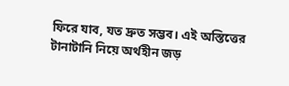ফিরে যাব, যত দ্রুত সম্ভব। এই অস্তিত্তের টানাটানি নিয়ে অর্থহীন জড়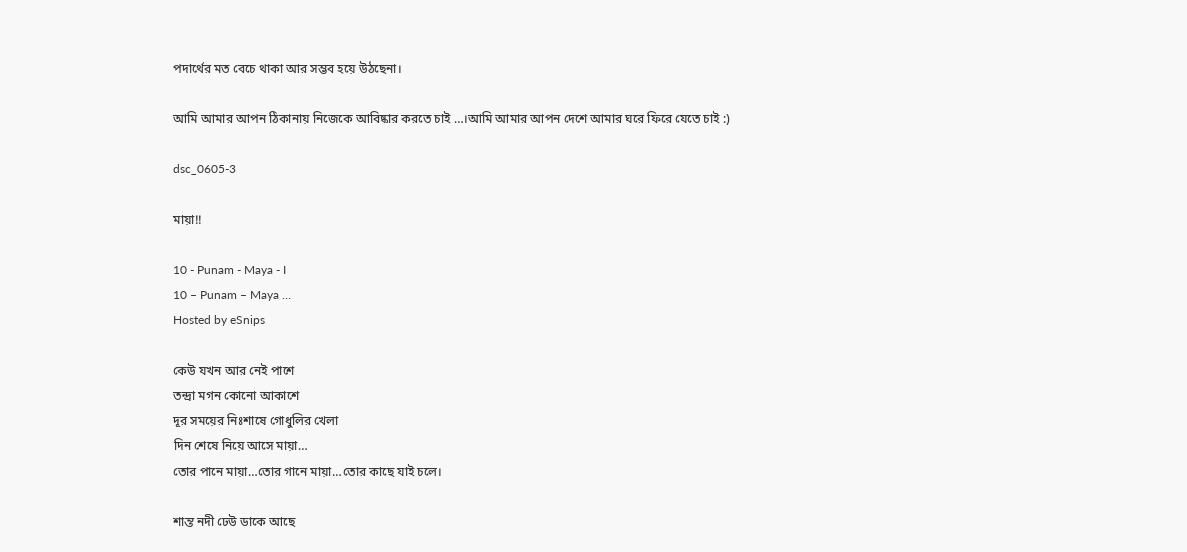পদার্থের মত বেচে থাকা আর সম্ভব হয়ে উঠছেনা।

আমি আমার আপন ঠিকানায় নিজেকে আবিষ্কার করতে চাই …।আমি আমার আপন দেশে আমার ঘরে ফিরে যেতে চাই :)

dsc_0605-3

মায়া!!

10 - Punam - Maya - I
10 – Punam – Maya …
Hosted by eSnips

কেউ যখন আর নেই পাশে
তন্দ্রা মগন কোনো আকাশে
দূর সময়ের নিঃশাষে গোধুলির খেলা
দিন শেষে নিয়ে আসে মায়া…
তোর পানে মায়া…তোর গানে মায়া…তোর কাছে যাই চলে।

শান্ত নদী ঢেউ ডাকে আছে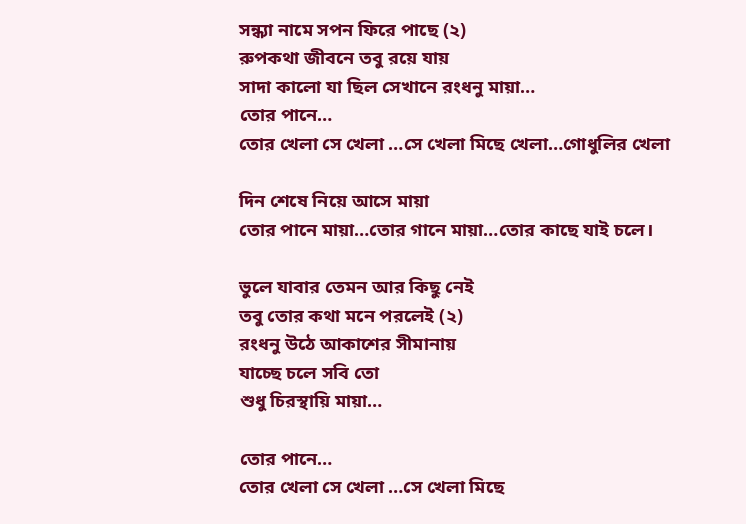সন্ধ্যা নামে সপন ফিরে পাছে (২)
রুপকথা জীবনে তবু রয়ে যায়
সাদা কালো যা ছিল সেখানে রংধনু মায়া…
তোর পানে…
তোর খেলা সে খেলা …সে খেলা মিছে খেলা…গোধুলির খেলা

দিন শেষে নিয়ে আসে মায়া
তোর পানে মায়া…তোর গানে মায়া…তোর কাছে যাই চলে।

ভুলে যাবার তেমন আর কিছু নেই
তবু তোর কথা মনে পরলেই (২)
রংধনু উঠে আকাশের সীমানায়
যাচ্ছে চলে সবি তো
শুধু চিরস্থায়ি মায়া…

তোর পানে…
তোর খেলা সে খেলা …সে খেলা মিছে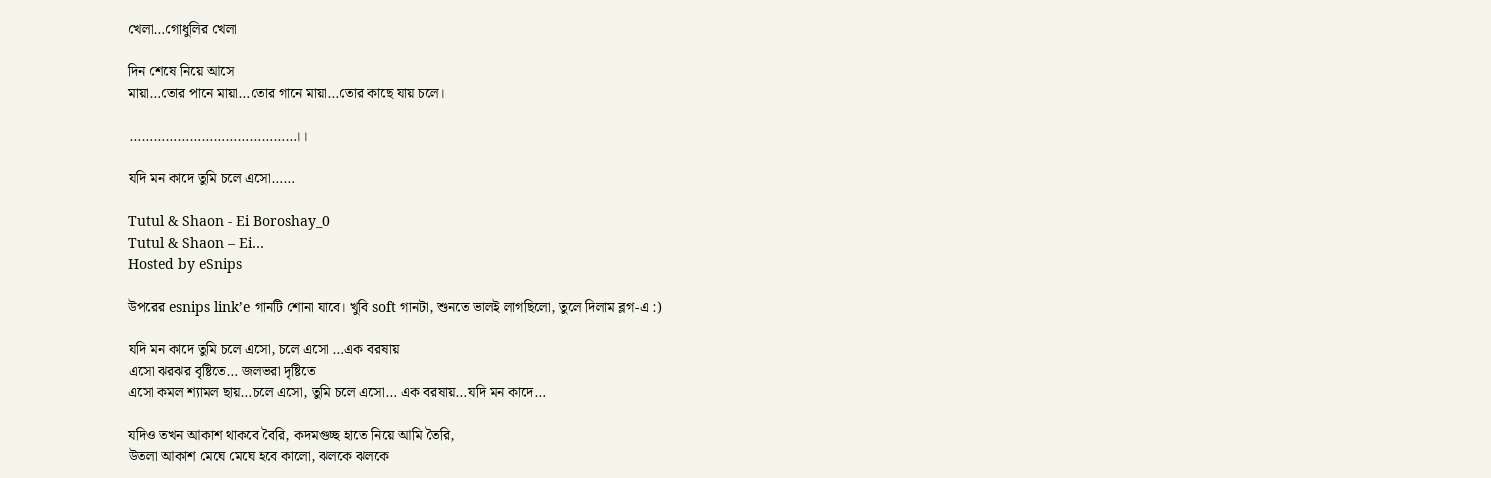খেলা…গোধুলির খেলা

দিন শেষে নিয়ে আসে
মায়া…তোর পানে মায়া…তোর গানে মায়া…তোর কাছে যায় চলে।

……………………………………।।

যদি মন কাদে তুমি চলে এসো……

Tutul & Shaon - Ei Boroshay_0
Tutul & Shaon – Ei…
Hosted by eSnips

উপরের esnips link’e গানটি শোনা যাবে। খুবি soft গানটা, শুনতে ভালই লাগছিলো, তুলে দিলাম ব্লগ-এ :)

যদি মন কাদে তুমি চলে এসো, চলে এসো …এক বরষায়
এসো ঝরঝর বৃষ্টিতে… জলভরা দৃষ্টিতে
এসো কমল শ্যামল ছায়…চলে এসো, তুমি চলে এসো… এক বরষায়…যদি মন কাদে…

যদিও তখন আকাশ থাকবে বৈরি, কদমগুচ্ছ হাতে নিয়ে আমি তৈরি,
উতলা আকাশ মেঘে মেঘে হবে কালো, ঝলকে ঝলকে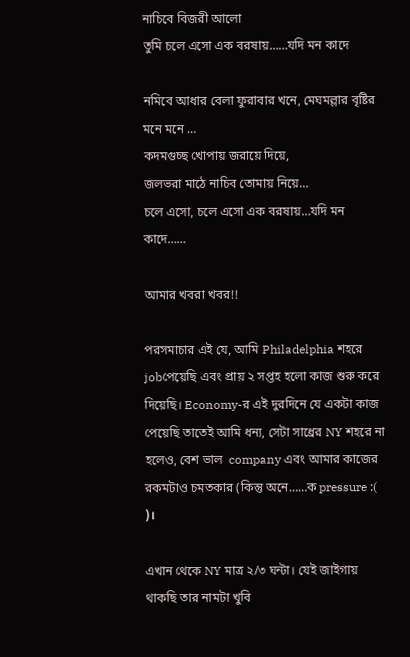নাচিবে বিজরী আলো
তুমি চলে এসো এক বরষায়……যদি মন কাদে

নমিবে আধার বেলা ফুরাবার খনে, মেঘমল্লার বৃষ্টির মনে মনে …
কদমগুচ্ছ খোপায় জরায়ে দিয়ে,
জলভরা মাঠে নাচিব তোমায় নিয়ে…
চলে এসো, চলে এসো এক বরষায়…যদি মন কাদে……

আমার খবরা খবর!!

পরসমাচার এই যে, আমি Philadelphia শহরে jobপেয়েছি এবং প্রায় ২ সপ্তহ হলো কাজ শুরু করে দিয়েছি। Economy-র এই দুরদিনে যে একটা কাজ পেয়েছি তাতেই আমি ধন্য, সেটা সাধ্রের NY শহরে না হলেও, বেশ ভাল  company এবং আমার কাজের রকমটাও চমতকার (কিন্তু অনে……ক pressure :( )।

এখান থেকে NY মাত্র ২/৩ ঘন্টা। যেই জাইগায় থাকছি তার নামটা খুবি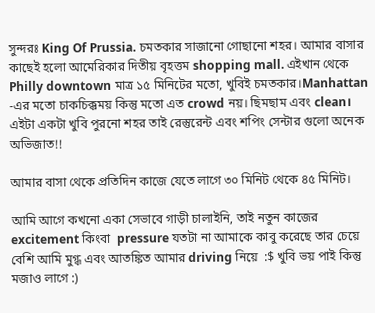সুন্দরঃ King Of Prussia. চমতকার সাজানো গোছানো শহর। আমার বাসার কাছেই হলো আমেরিকার দিতীয় বৃহত্তম shopping mall. এইখান থেকে Philly downtown মাত্র ১৫ মিনিটের মতো, খুবিই চমতকার।Manhattan -এর মতো চাকচিক্কময় কিন্তু মতো এত crowd নয়। ছিমছাম এবং clean। এইটা একটা খুবি পুরনো শহর তাই রেস্তুরেন্ট এবং শপিং সেন্টার গুলো অনেক অভিজাত!!

আমার বাসা থেকে প্রতিদিন কাজে যেতে লাগে ৩০ মিনিট থেকে ৪৫ মিনিট।

আমি আগে কখনো একা সেভাবে গাড়ী চালাইনি, তাই নতুন কাজের excitement কিংবা  pressure যতটা না আমাকে কাবু করেছে তার চেয়ে বেশি আমি মুগ্ধ এবং আতঙ্কিত আমার driving নিয়ে  :$ খুবি ভয় পাই কিন্তু মজাও লাগে :)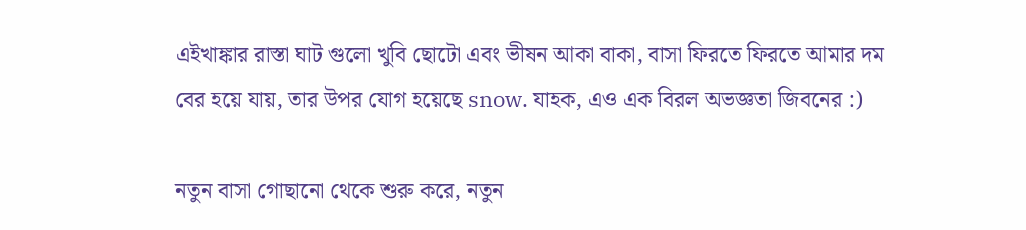এইখাঙ্কার রাস্তা ঘাট গুলো খুবি ছোটো এবং ভীষন আকা বাকা, বাসা ফিরতে ফিরতে আমার দম বের হয়ে যায়, তার উপর যোগ হয়েছে snow. যাহক, এও এক বিরল অভজ্ঞতা জিবনের :)

নতুন বাসা গোছানো থেকে শুরু করে, নতুন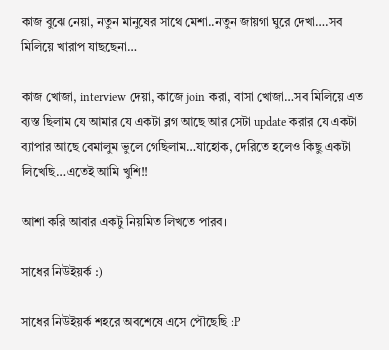কাজ বুঝে নেয়া, নতুন মানুষের সাথে মেশা..নতুন জায়গা ঘুরে দেখা….সব মিলিয়ে খারাপ যাছছেনা…

কাজ খোজা, interview দেয়া, কাজে join করা, বাসা খোজা…সব মিলিয়ে এত ব্যস্ত ছিলাম যে আমার যে একটা ব্লগ আছে আর সেটা update করার যে একটা ব্যাপার আছে বেমালুম ভুলে গেছিলাম…যাহোক, দেরিতে হলেও কিছু একটা লিখেছি…এতেই আমি খুশি!!

আশা করি আবার একটু নিয়মিত লিখতে পারব।

সাধের নিউইয়র্ক :)

সাধের নিউইয়র্ক শহরে অবশেষে এসে পৌছেছি :P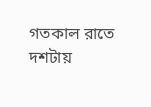গতকাল রাতে দশটায়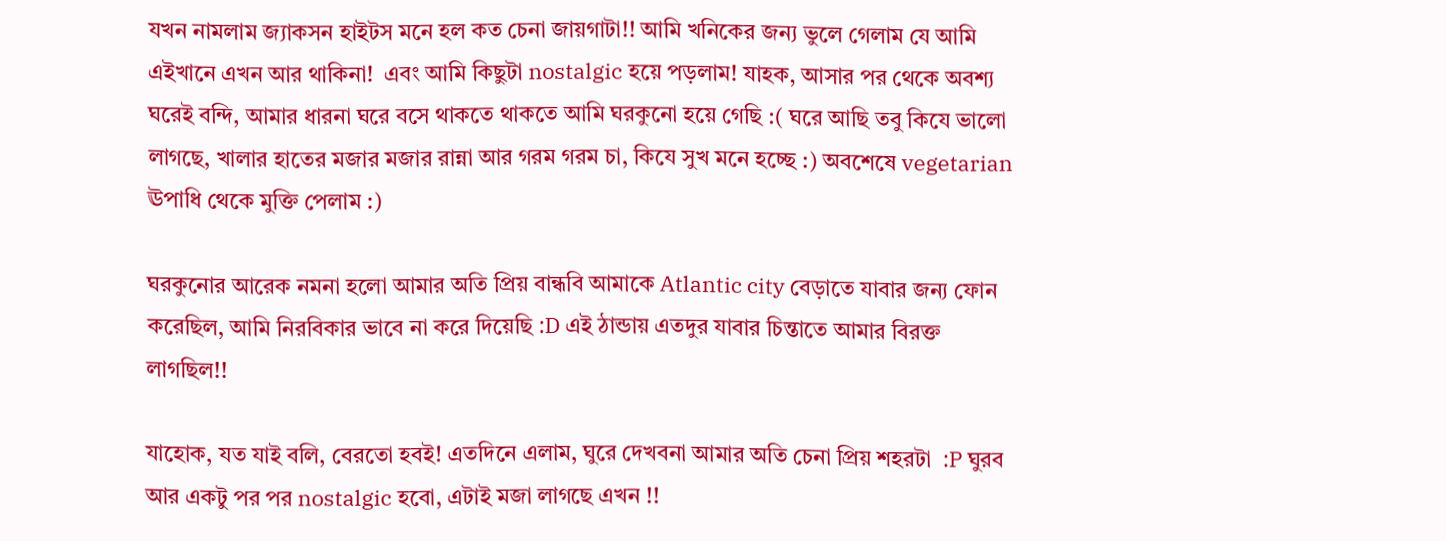যখন নামলাম জ্যাকসন হাইটস মনে হল কত চেনা জায়গাটা!! আমি খনিকের জন্য ভুলে গেলাম যে আমি এইখানে এখন আর থাকিনা!  এবং আমি কিছুটা nostalgic হয়ে পড়লাম! যাহক, আসার পর থেকে অবশ্য ঘরেই বন্দি, আমার ধারনা ঘরে বসে থাকতে থাকতে আমি ঘরকুনো হয়ে গেছি :( ঘরে আছি তবু কিযে ভালো লাগছে, খালার হাতের মজার মজার রান্না আর গরম গরম চা, কিযে সুখ মনে হচ্ছে :) অবশেষে vegetarian ঊপাধি থেকে মুক্তি পেলাম :)

ঘরকুনোর আরেক নমনা হলো আমার অতি প্রিয় বান্ধবি আমাকে Atlantic city বেড়াতে যাবার জন্য ফোন করেছিল, আমি নিরবিকার ভাবে না করে দিয়েছি :D এই ঠান্ডায় এতদুর যাবার চিন্তাতে আমার বিরক্ত লাগছিল!!

যাহোক, যত যাই বলি, বেরতো হবই! এতদিনে এলাম, ঘুরে দেখবনা আমার অতি চেনা প্রিয় শহরটা  :P ঘুরব আর একটু পর পর nostalgic হবো, এটাই মজা লাগছে এখন !!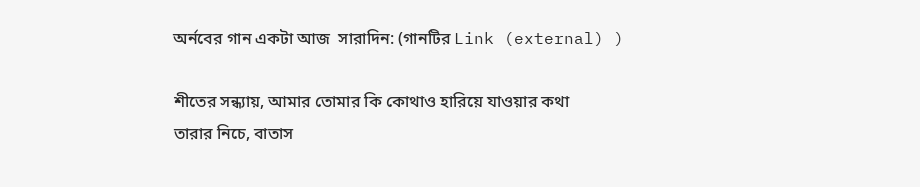অর্নবের গান একটা আজ  সারাদিন: (গানটির Link (external) )

শীতের সন্ধ্যায়, আমার তোমার কি কোথাও হারিয়ে যাওয়ার কথা
তারার নিচে, বাতাস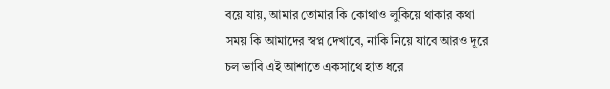বয়ে যায়, আমার তোমার কি কোথাও লুকিয়ে থাকার কথা
সময় কি আমাদের স্বপ্ন দেখাবে, নাকি নিয়ে যাবে আরও দূরে
চল ভাবি এই আশাতে একসাথে হাত ধরে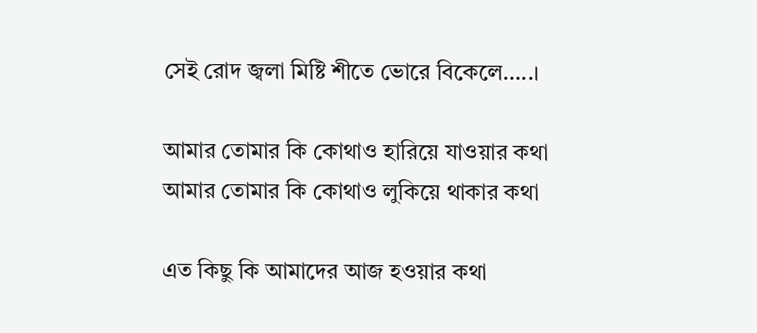সেই রোদ জ্বলা মিষ্টি শীতে ভোরে বিকেলে…..।

আমার তোমার কি কোথাও হারিয়ে যাওয়ার কথা
আমার তোমার কি কোথাও লুকিয়ে থাকার কথা

এত কিছু কি আমাদের আজ হওয়ার কথা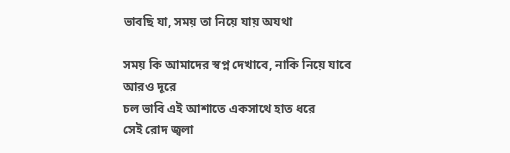ভাবছি যা, সময় তা নিয়ে যায় অযথা

সময় কি আমাদের স্বপ্ন দেখাবে, নাকি নিয়ে যাবে আরও দূরে
চল ভাবি এই আশাতে একসাথে হাত ধরে
সেই রোদ জ্বলা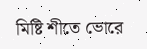মিষ্টি শীতে ভোরে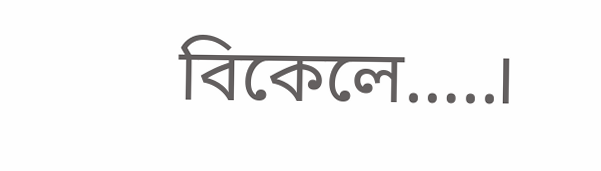বিকেলে…..।